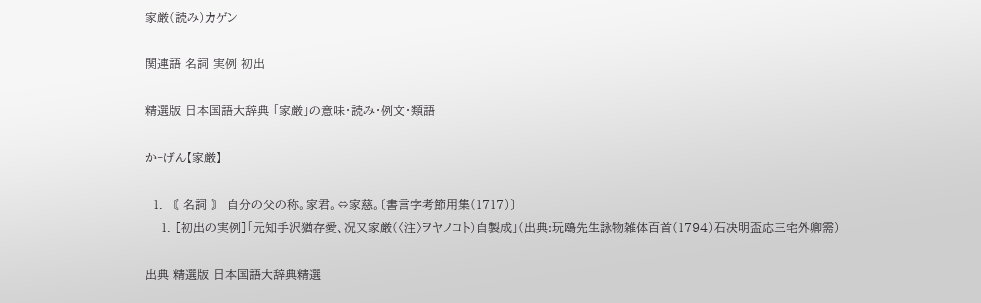家厳(読み)カゲン

関連語 名詞 実例 初出

精選版 日本国語大辞典 「家厳」の意味・読み・例文・類語

か‐げん【家厳】

  1. 〘 名詞 〙 自分の父の称。家君。⇔家慈。〔書言字考節用集(1717)〕
    1. [初出の実例]「元知手沢猶存愛、况又家厳(〈注〉ヲヤノコト)自製成」(出典:玩鴎先生詠物雑体百首(1794)石决明盃応三宅外卿需)

出典 精選版 日本国語大辞典精選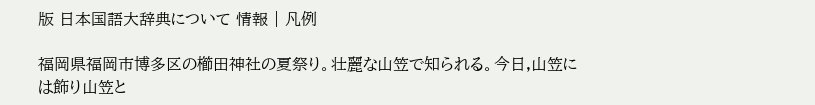版 日本国語大辞典について 情報 | 凡例

福岡県福岡市博多区の櫛田神社の夏祭り。壮麗な山笠で知られる。今日,山笠には飾り山笠と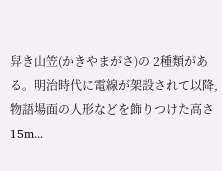舁き山笠(かきやまがさ)の 2種類がある。明治時代に電線が架設されて以降,物語場面の人形などを飾りつけた高さ 15m...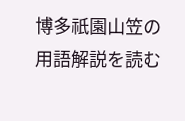博多祇園山笠の用語解説を読む